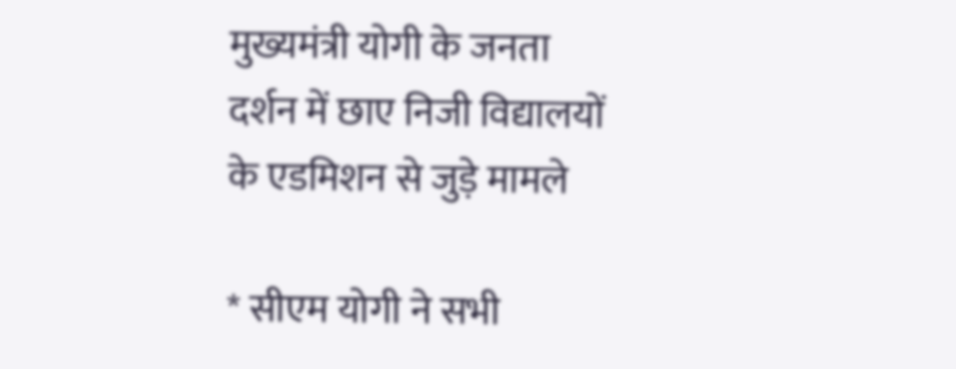मुख्यमंत्री योगी के जनता दर्शन में छाए निजी विद्यालयों के एडमिशन से जुड़े मामले

* सीएम योगी ने सभी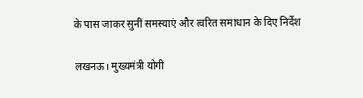के पास जाकर सुनीं समस्याएं और त्वरित समाधान के दिए निर्देश

लखनऊ। मुख्यमंत्री योगी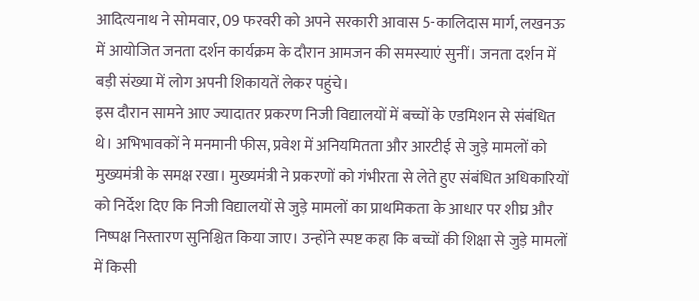आदित्यनाथ ने सोमवार, 09 फरवरी को अपने सरकारी आवास 5-कालिदास मार्ग, लखनऊ में आयोजित जनता दर्शन कार्यक्रम के दौरान आमजन की समस्याएं सुनीं। जनता दर्शन में बड़ी संख्या में लोग अपनी शिकायतें लेकर पहुंचे।
इस दौरान सामने आए ज्यादातर प्रकरण निजी विद्यालयों में बच्चों के एडमिशन से संबंधित थे। अभिभावकों ने मनमानी फीस, प्रवेश में अनियमितता और आरटीई से जुड़े मामलों को मुख्यमंत्री के समक्ष रखा। मुख्यमंत्री ने प्रकरणों को गंभीरता से लेते हुए संबंधित अधिकारियों को निर्देश दिए कि निजी विद्यालयों से जुड़े मामलों का प्राथमिकता के आधार पर शीघ्र और निष्पक्ष निस्तारण सुनिश्चित किया जाए। उन्होंने स्पष्ट कहा कि बच्चों की शिक्षा से जुड़े मामलों में किसी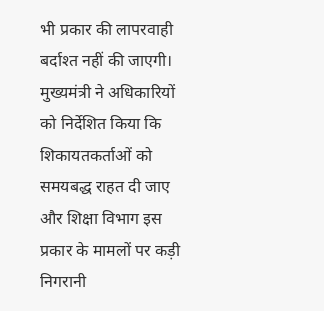भी प्रकार की लापरवाही बर्दाश्त नहीं की जाएगी। मुख्यमंत्री ने अधिकारियों को निर्देशित किया कि शिकायतकर्ताओं को समयबद्ध राहत दी जाए और शिक्षा विभाग इस प्रकार के मामलों पर कड़ी निगरानी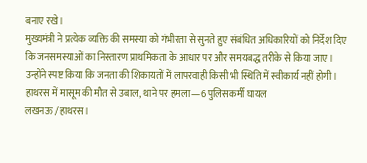बनाए रखे।
मुख्यमंत्री ने प्रत्येक व्यक्ति की समस्या को गंभीरता से सुनते हुए संबंधित अधिकारियों को निर्देश दिए कि जनसमस्याओं का निस्तारण प्राथमिकता के आधार पर और समयबद्ध तरीके से किया जाए। उन्होंने स्पष्ट किया कि जनता की शिकायतों में लापरवाही किसी भी स्थिति में स्वीकार्य नहीं होगी।
हाथरस में मासूम की मौत से उबाल, थाने पर हमला—6 पुलिसकर्मी घायल
लखनऊ /हाथरस।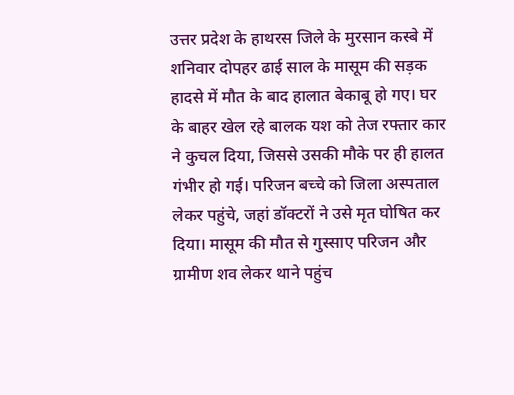उत्तर प्रदेश के हाथरस जिले के मुरसान कस्बे में शनिवार दोपहर ढाई साल के मासूम की सड़क हादसे में मौत के बाद हालात बेकाबू हो गए। घर के बाहर खेल रहे बालक यश को तेज रफ्तार कार ने कुचल दिया, जिससे उसकी मौके पर ही हालत गंभीर हो गई। परिजन बच्चे को जिला अस्पताल लेकर पहुंचे, जहां डॉक्टरों ने उसे मृत घोषित कर दिया। मासूम की मौत से गुस्साए परिजन और ग्रामीण शव लेकर थाने पहुंच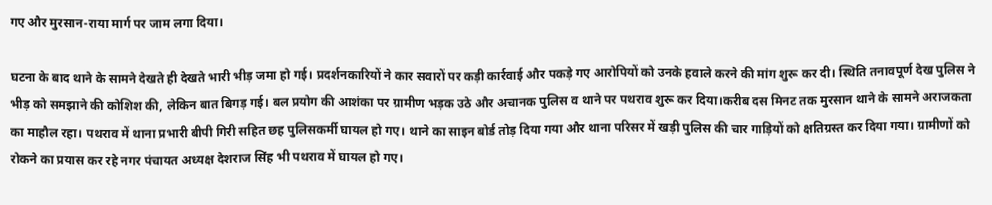गए और मुरसान-राया मार्ग पर जाम लगा दिया।

घटना के बाद थाने के सामने देखते ही देखते भारी भीड़ जमा हो गई। प्रदर्शनकारियों ने कार सवारों पर कड़ी कार्रवाई और पकड़े गए आरोपियों को उनके हवाले करने की मांग शुरू कर दी। स्थिति तनावपूर्ण देख पुलिस ने भीड़ को समझाने की कोशिश की, लेकिन बात बिगड़ गई। बल प्रयोग की आशंका पर ग्रामीण भड़क उठे और अचानक पुलिस व थाने पर पथराव शुरू कर दिया।करीब दस मिनट तक मुरसान थाने के सामने अराजकता का माहौल रहा। पथराव में थाना प्रभारी बीपी गिरी सहित छह पुलिसकर्मी घायल हो गए। थाने का साइन बोर्ड तोड़ दिया गया और थाना परिसर में खड़ी पुलिस की चार गाड़ियों को क्षतिग्रस्त कर दिया गया। ग्रामीणों को रोकने का प्रयास कर रहे नगर पंचायत अध्यक्ष देशराज सिंह भी पथराव में घायल हो गए।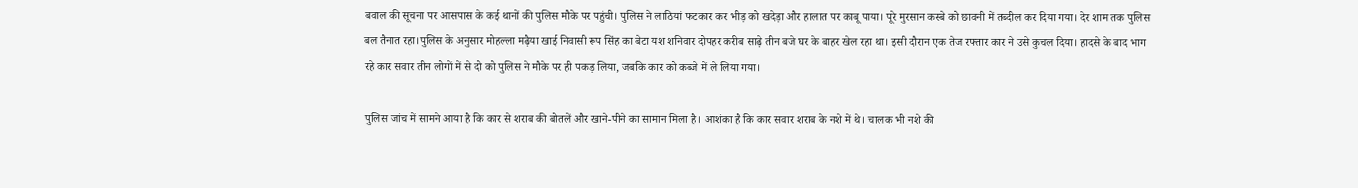बवाल की सूचना पर आसपास के कई थानों की पुलिस मौके पर पहुंची। पुलिस ने लाठियां फटकार कर भीड़ को खदेड़ा और हालात पर काबू पाया। पूरे मुरसान कस्बे को छावनी में तब्दील कर दिया गया। देर शाम तक पुलिस बल तैनात रहा।पुलिस के अनुसार मोहल्ला मढ़ैया खाई निवासी रूप सिंह का बेटा यश शनिवार दोपहर करीब साढ़े तीन बजे घर के बाहर खेल रहा था। इसी दौरान एक तेज रफ्तार कार ने उसे कुचल दिया। हादसे के बाद भाग रहे कार सवार तीन लोगों में से दो को पुलिस ने मौके पर ही पकड़ लिया, जबकि कार को कब्जे में ले लिया गया।

पुलिस जांच में सामने आया है कि कार से शराब की बोतलें और खाने-पीने का सामान मिला है। आशंका है कि कार सवार शराब के नशे में थे। चालक भी नशे की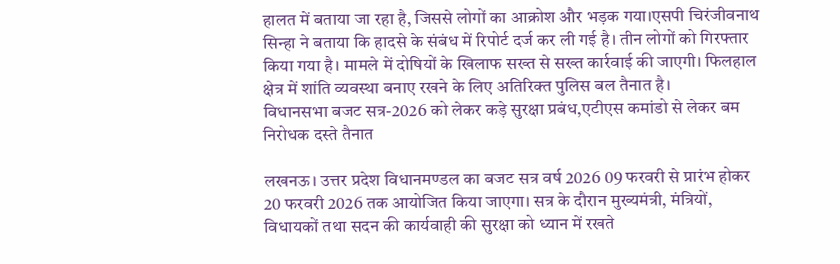हालत में बताया जा रहा है, जिससे लोगों का आक्रोश और भड़क गया।एसपी चिरंजीवनाथ सिन्हा ने बताया कि हादसे के संबंध में रिपोर्ट दर्ज कर ली गई है। तीन लोगों को गिरफ्तार किया गया है। मामले में दोषियों के खिलाफ सख्त से सख्त कार्रवाई की जाएगी। फिलहाल क्षेत्र में शांति व्यवस्था बनाए रखने के लिए अतिरिक्त पुलिस बल तैनात है।
विधानसभा बजट सत्र-2026 को लेकर कड़े सुरक्षा प्रबंध,एटीएस कमांडो से लेकर बम निरोधक दस्ते तैनात

लखनऊ। उत्तर प्रदेश विधानमण्डल का बजट सत्र वर्ष 2026 09 फरवरी से प्रारंभ होकर 20 फरवरी 2026 तक आयोजित किया जाएगा। सत्र के दौरान मुख्यमंत्री, मंत्रियों, विधायकों तथा सदन की कार्यवाही की सुरक्षा को ध्यान में रखते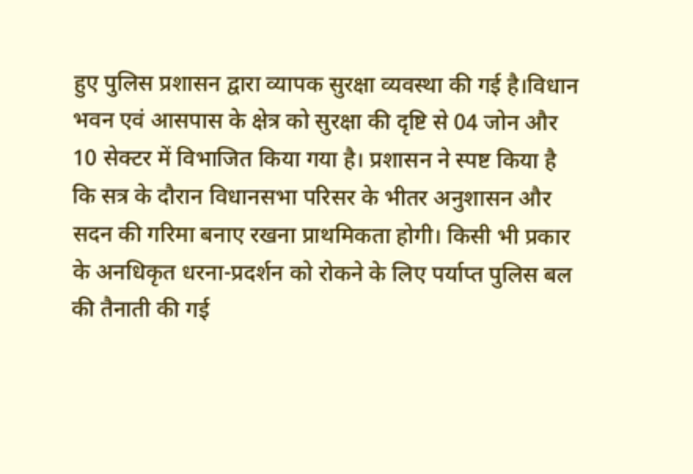हुए पुलिस प्रशासन द्वारा व्यापक सुरक्षा व्यवस्था की गई है।विधान भवन एवं आसपास के क्षेत्र को सुरक्षा की दृष्टि से 04 जोन और 10 सेक्टर में विभाजित किया गया है। प्रशासन ने स्पष्ट किया है कि सत्र के दौरान विधानसभा परिसर के भीतर अनुशासन और सदन की गरिमा बनाए रखना प्राथमिकता होगी। किसी भी प्रकार के अनधिकृत धरना-प्रदर्शन को रोकने के लिए पर्याप्त पुलिस बल की तैनाती की गई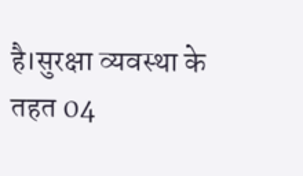है।सुरक्षा व्यवस्था के तहत 04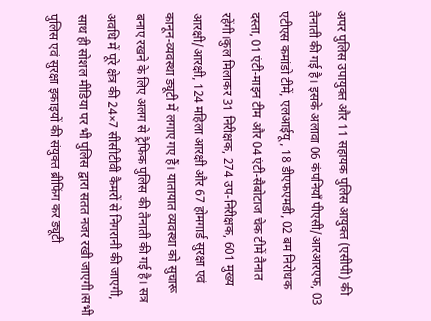अपर पुलिस उपायुक्त और 11 सहायक पुलिस आयुक्त (एसीपी) की तैनाती की गई है। इसके अलावा 06 कंपनियाँ पीएसी/आरआरएफ, 03 एटीएस कमांडो टीमें, एलआईयू, 18 डीएफएमडी, 02 बम निरोधक दस्ता, 01 एंटी-माइन टीम और 04 एंटी-सैबोटाज चेक टीमें तैनात रहेंगी।कुल मिलाकर 31 निरीक्षक, 274 उप-निरीक्षक, 601 मुख्य आरक्षी/आरक्षी, 124 महिला आरक्षी और 67 होमगार्ड सुरक्षा एवं कानून-व्यवस्था ड्यूटी में लगाए गए हैं। यातायात व्यवस्था को सुचारू बनाए रखने के लिए अलग से ट्रैफिक पुलिस की तैनाती की गई है। सत्र अवधि में पूरे क्षेत्र की 24×7 सीसीटीवी कैमरों से निगरानी की जाएगी, साथ ही सोशल मीडिया पर भी पुलिस द्वारा सतत नजर रखी जाएगी।सभी पुलिस एवं सुरक्षा इकाइयों की संयुक्त ब्रीफिंग कर ड्यूटी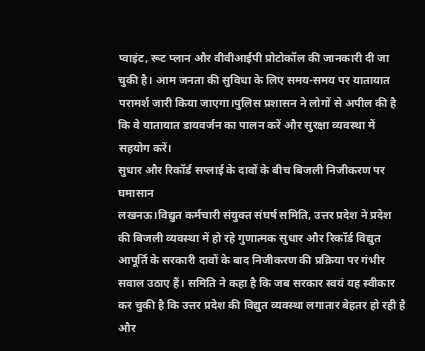प्वाइंट, रूट प्लान और वीवीआईपी प्रोटोकॉल की जानकारी दी जा चुकी है। आम जनता की सुविधा के लिए समय-समय पर यातायात परामर्श जारी किया जाएगा।पुलिस प्रशासन ने लोगों से अपील की है कि वे यातायात डायवर्जन का पालन करें और सुरक्षा व्यवस्था में सहयोग करें।
सुधार और रिकॉर्ड सप्लाई के दावों के बीच बिजली निजीकरण पर घमासान
लखनऊ।विद्युत कर्मचारी संयुक्त संघर्ष समिति, उत्तर प्रदेश ने प्रदेश की बिजली व्यवस्था में हो रहे गुणात्मक सुधार और रिकॉर्ड विद्युत आपूर्ति के सरकारी दावों के बाद निजीकरण की प्रक्रिया पर गंभीर सवाल उठाए हैं। समिति ने कहा है कि जब सरकार स्वयं यह स्वीकार कर चुकी है कि उत्तर प्रदेश की विद्युत व्यवस्था लगातार बेहतर हो रही है और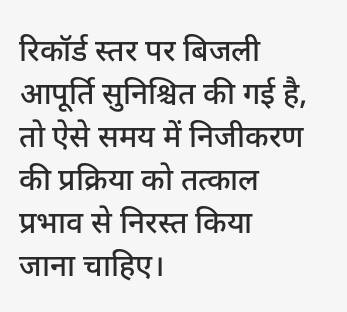रिकॉर्ड स्तर पर बिजली आपूर्ति सुनिश्चित की गई है, तो ऐसे समय में निजीकरण की प्रक्रिया को तत्काल प्रभाव से निरस्त किया जाना चाहिए।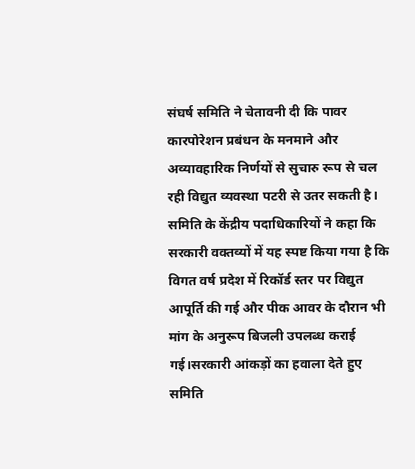संघर्ष समिति ने चेतावनी दी कि पावर कारपोरेशन प्रबंधन के मनमाने और अव्यावहारिक निर्णयों से सुचारु रूप से चल रही विद्युत व्यवस्था पटरी से उतर सकती है। समिति के केंद्रीय पदाधिकारियों ने कहा कि सरकारी वक्तव्यों में यह स्पष्ट किया गया है कि विगत वर्ष प्रदेश में रिकॉर्ड स्तर पर विद्युत आपूर्ति की गई और पीक आवर के दौरान भी मांग के अनुरूप बिजली उपलब्ध कराई गई।सरकारी आंकड़ों का हवाला देते हुए समिति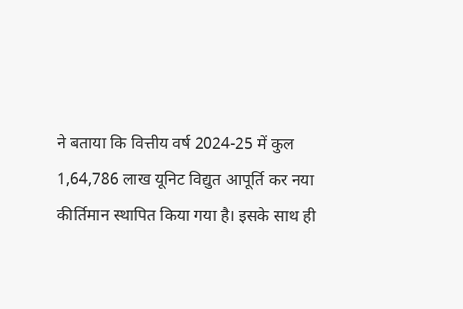ने बताया कि वित्तीय वर्ष 2024-25 में कुल 1,64,786 लाख यूनिट विद्युत आपूर्ति कर नया कीर्तिमान स्थापित किया गया है। इसके साथ ही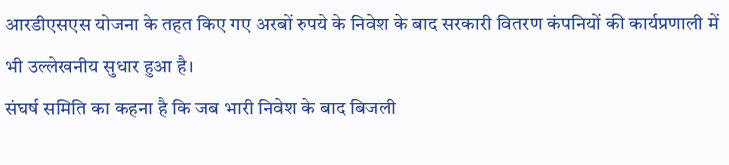आरडीएसएस योजना के तहत किए गए अरबों रुपये के निवेश के बाद सरकारी वितरण कंपनियों की कार्यप्रणाली में भी उल्लेखनीय सुधार हुआ है।
संघर्ष समिति का कहना है कि जब भारी निवेश के बाद बिजली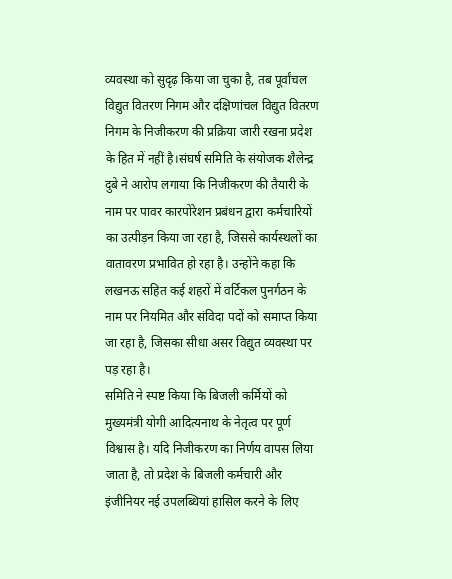व्यवस्था को सुदृढ़ किया जा चुका है, तब पूर्वांचल विद्युत वितरण निगम और दक्षिणांचल विद्युत वितरण निगम के निजीकरण की प्रक्रिया जारी रखना प्रदेश के हित में नहीं है।संघर्ष समिति के संयोजक शैलेन्द्र दुबे ने आरोप लगाया कि निजीकरण की तैयारी के नाम पर पावर कारपोरेशन प्रबंधन द्वारा कर्मचारियों का उत्पीड़न किया जा रहा है, जिससे कार्यस्थलों का वातावरण प्रभावित हो रहा है। उन्होंने कहा कि लखनऊ सहित कई शहरों में वर्टिकल पुनर्गठन के नाम पर नियमित और संविदा पदों को समाप्त किया जा रहा है, जिसका सीधा असर विद्युत व्यवस्था पर पड़ रहा है।
समिति ने स्पष्ट किया कि बिजली कर्मियों को मुख्यमंत्री योगी आदित्यनाथ के नेतृत्व पर पूर्ण विश्वास है। यदि निजीकरण का निर्णय वापस लिया जाता है, तो प्रदेश के बिजली कर्मचारी और इंजीनियर नई उपलब्धियां हासिल करने के लिए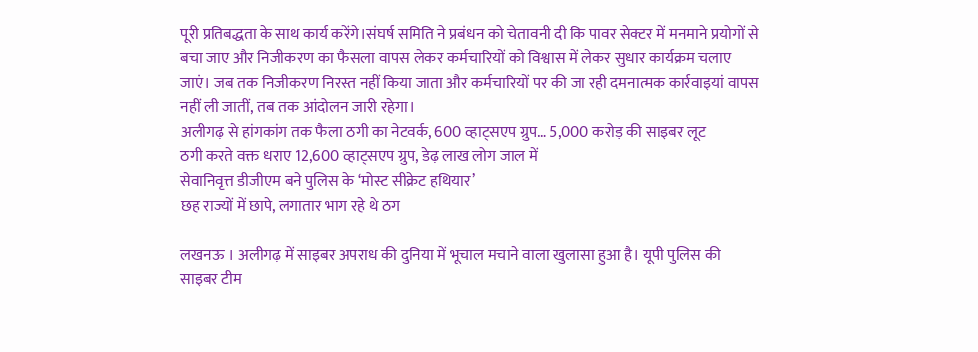पूरी प्रतिबद्धता के साथ कार्य करेंगे।संघर्ष समिति ने प्रबंधन को चेतावनी दी कि पावर सेक्टर में मनमाने प्रयोगों से बचा जाए और निजीकरण का फैसला वापस लेकर कर्मचारियों को विश्वास में लेकर सुधार कार्यक्रम चलाए जाएं। जब तक निजीकरण निरस्त नहीं किया जाता और कर्मचारियों पर की जा रही दमनात्मक कार्रवाइयां वापस नहीं ली जातीं, तब तक आंदोलन जारी रहेगा।
अलीगढ़ से हांगकांग तक फैला ठगी का नेटवर्क, 600 व्हाट्सएप ग्रुप… 5,000 करोड़ की साइबर लूट
ठगी करते वक्त धराए 12,600 व्हाट्सएप ग्रुप, डेढ़ लाख लोग जाल में
सेवानिवृत्त डीजीएम बने पुलिस के ‘मोस्ट सीक्रेट हथियार’
छह राज्यों में छापे, लगातार भाग रहे थे ठग

लखनऊ । अलीगढ़ में साइबर अपराध की दुनिया में भूचाल मचाने वाला खुलासा हुआ है। यूपी पुलिस की साइबर टीम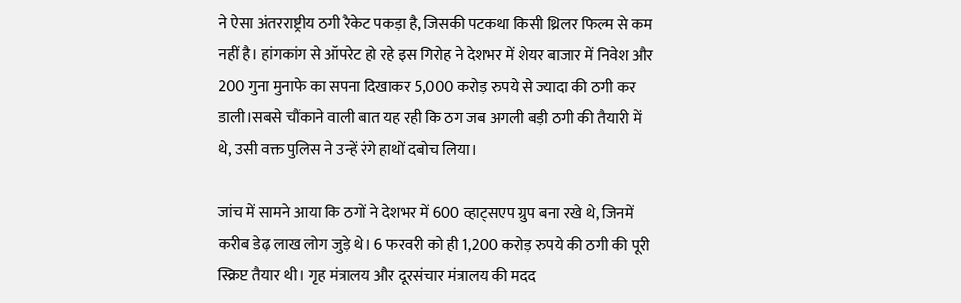ने ऐसा अंतरराष्ट्रीय ठगी रैकेट पकड़ा है, जिसकी पटकथा किसी थ्रिलर फिल्म से कम नहीं है। हांगकांग से ऑपरेट हो रहे इस गिरोह ने देशभर में शेयर बाजार में निवेश और 200 गुना मुनाफे का सपना दिखाकर 5,000 करोड़ रुपये से ज्यादा की ठगी कर डाली।सबसे चौंकाने वाली बात यह रही कि ठग जब अगली बड़ी ठगी की तैयारी में थे, उसी वक्त पुलिस ने उन्हें रंगे हाथों दबोच लिया।

जांच में सामने आया कि ठगों ने देशभर में 600 व्हाट्सएप ग्रुप बना रखे थे, जिनमें करीब डेढ़ लाख लोग जुड़े थे। 6 फरवरी को ही 1,200 करोड़ रुपये की ठगी की पूरी स्क्रिप्ट तैयार थी। गृह मंत्रालय और दूरसंचार मंत्रालय की मदद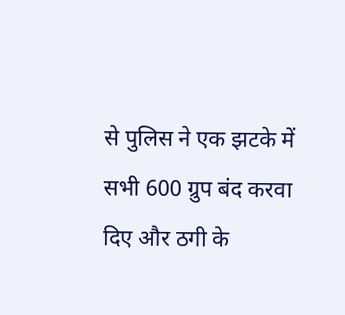से पुलिस ने एक झटके में सभी 600 ग्रुप बंद करवा दिए और ठगी के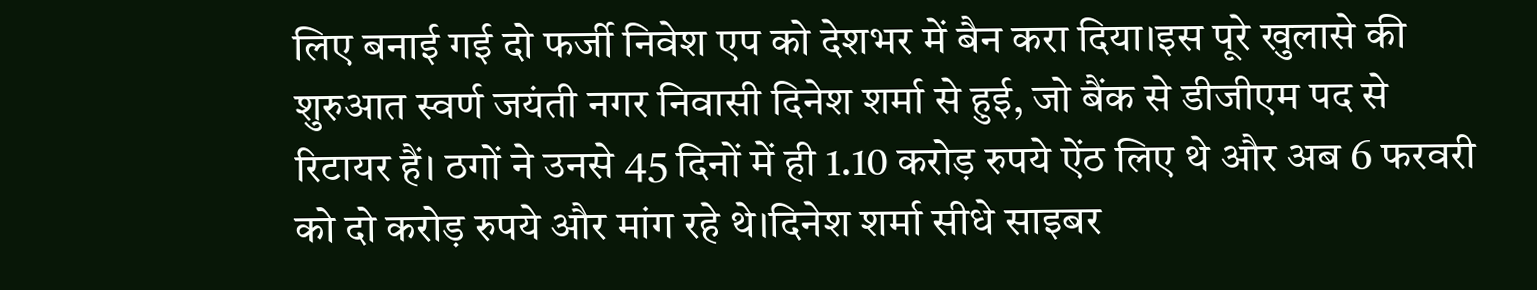लिए बनाई गई दो फर्जी निवेश एप को देशभर में बैन करा दिया।इस पूरे खुलासे की शुरुआत स्वर्ण जयंती नगर निवासी दिनेश शर्मा से हुई, जो बैंक से डीजीएम पद से रिटायर हैं। ठगों ने उनसे 45 दिनों में ही 1.10 करोड़ रुपये ऐंठ लिए थे और अब 6 फरवरी को दो करोड़ रुपये और मांग रहे थे।दिनेश शर्मा सीधे साइबर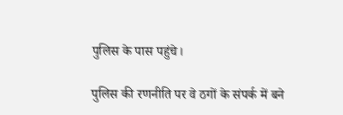पुलिस के पास पहुंचे।

पुलिस की रणनीति पर वे ठगों के संपर्क में बने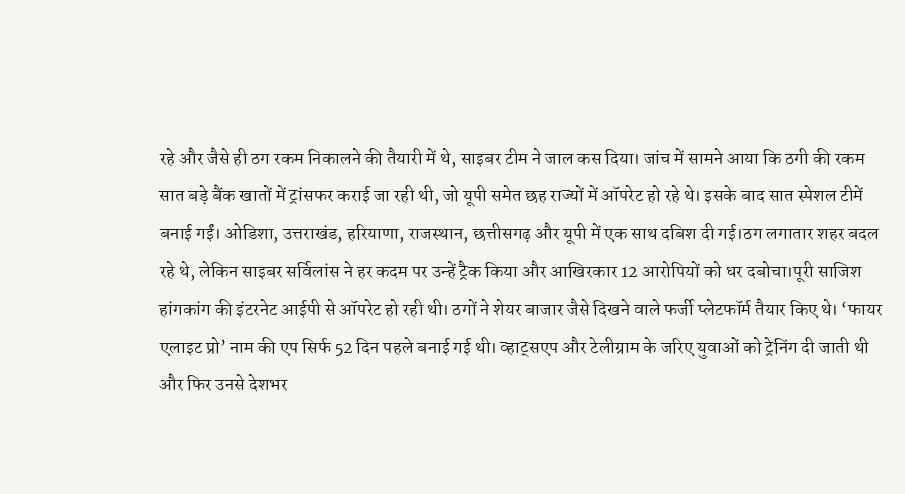रहे और जैसे ही ठग रकम निकालने की तैयारी में थे, साइबर टीम ने जाल कस दिया। जांच में सामने आया कि ठगी की रकम सात बड़े बैंक खातों में ट्रांसफर कराई जा रही थी, जो यूपी समेत छह राज्यों में ऑपरेट हो रहे थे। इसके बाद सात स्पेशल टीमें बनाई गईं। ओडिशा, उत्तराखंड, हरियाणा, राजस्थान, छत्तीसगढ़ और यूपी में एक साथ दबिश दी गई।ठग लगातार शहर बदल रहे थे, लेकिन साइबर सर्विलांस ने हर कदम पर उन्हें ट्रैक किया और आखिरकार 12 आरोपियों को धर दबोचा।पूरी साजिश हांगकांग की इंटरनेट आईपी से ऑपरेट हो रही थी। ठगों ने शेयर बाजार जैसे दिखने वाले फर्जी प्लेटफॉर्म तैयार किए थे। ‘फायर एलाइट प्रो’ नाम की एप सिर्फ 52 दिन पहले बनाई गई थी। व्हाट्सएप और टेलीग्राम के जरिए युवाओं को ट्रेनिंग दी जाती थी और फिर उनसे देशभर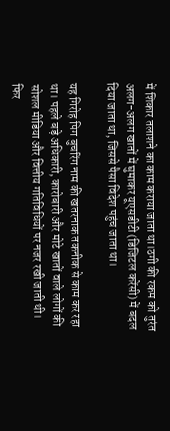में शिकार तलाशने का काम कराया जाता था।ठगी की रकम को तुरंत अलग-अलग खातों में घुमाकर यूएसडीटी (डिजिटल करेंसी) में बदल दिया जाता था, जिससे पैसा विदेश पहुंच जाता था।

यह गिरोह पिग बुचरिंग नाम की खतरनाक तकनीक से काम कर रहा था। पहले बड़े अधिकारी, कारोबारी और मोटे खातों वाले लोगों की सोशल मीडिया और वित्तीय गतिविधियों पर नजर रखी जाती थी। फिर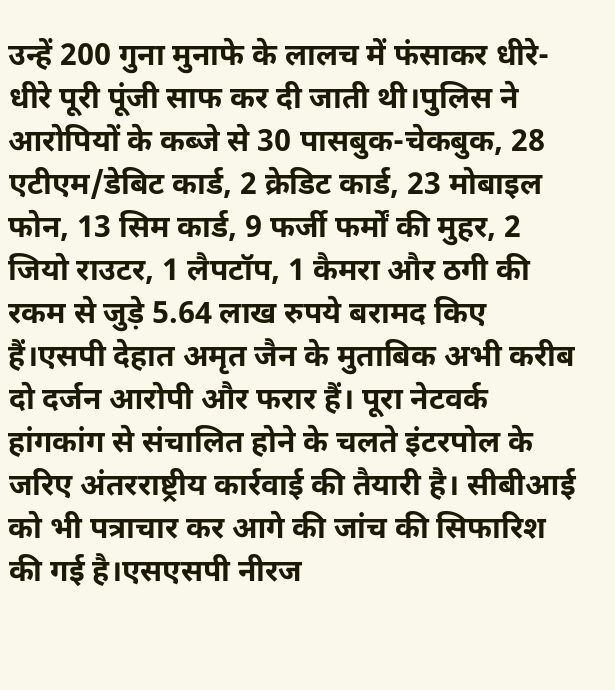उन्हें 200 गुना मुनाफे के लालच में फंसाकर धीरे-धीरे पूरी पूंजी साफ कर दी जाती थी।पुलिस ने आरोपियों के कब्जे से 30 पासबुक-चेकबुक, 28 एटीएम/डेबिट कार्ड, 2 क्रेडिट कार्ड, 23 मोबाइल फोन, 13 सिम कार्ड, 9 फर्जी फर्मों की मुहर, 2 जियो राउटर, 1 लैपटॉप, 1 कैमरा और ठगी की रकम से जुड़े 5.64 लाख रुपये बरामद किए हैं।एसपी देहात अमृत जैन के मुताबिक अभी करीब दो दर्जन आरोपी और फरार हैं। पूरा नेटवर्क हांगकांग से संचालित होने के चलते इंटरपोल के जरिए अंतरराष्ट्रीय कार्रवाई की तैयारी है। सीबीआई को भी पत्राचार कर आगे की जांच की सिफारिश की गई है।एसएसपी नीरज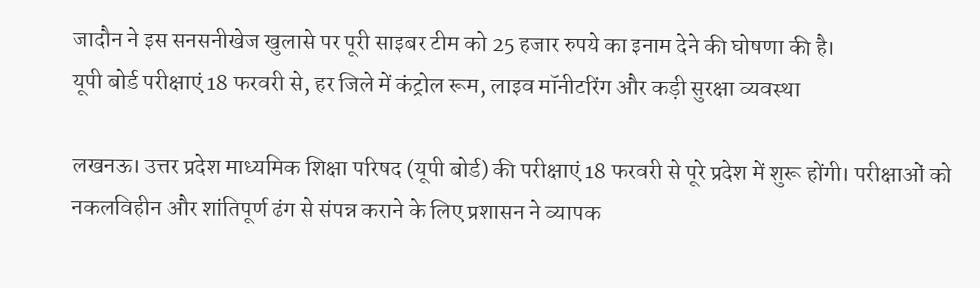जादौन ने इस सनसनीखेज खुलासे पर पूरी साइबर टीम को 25 हजार रुपये का इनाम देने की घोषणा की है।
यूपी बोर्ड परीक्षाएं 18 फरवरी से, हर जिले में कंट्रोल रूम, लाइव मॉनीटरिंग और कड़ी सुरक्षा व्यवस्था

लखनऊ। उत्तर प्रदेश माध्यमिक शिक्षा परिषद (यूपी बोर्ड) की परीक्षाएं 18 फरवरी से पूरे प्रदेश में शुरू होंगी। परीक्षाओं को नकलविहीन और शांतिपूर्ण ढंग से संपन्न कराने के लिए प्रशासन ने व्यापक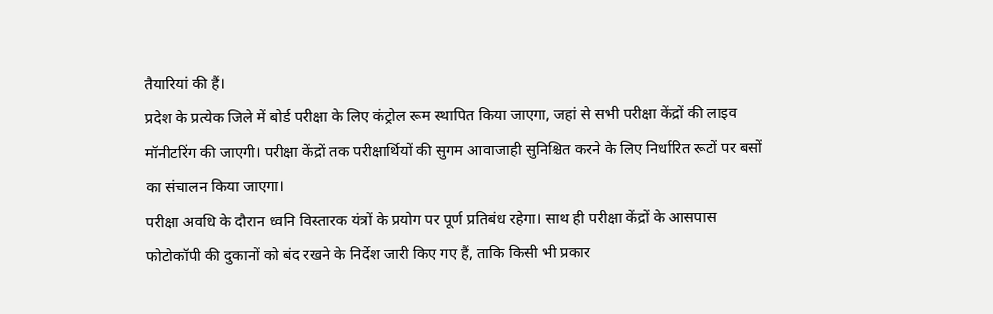तैयारियां की हैं।
प्रदेश के प्रत्येक जिले में बोर्ड परीक्षा के लिए कंट्रोल रूम स्थापित किया जाएगा, जहां से सभी परीक्षा केंद्रों की लाइव मॉनीटरिंग की जाएगी। परीक्षा केंद्रों तक परीक्षार्थियों की सुगम आवाजाही सुनिश्चित करने के लिए निर्धारित रूटों पर बसों का संचालन किया जाएगा।
परीक्षा अवधि के दौरान ध्वनि विस्तारक यंत्रों के प्रयोग पर पूर्ण प्रतिबंध रहेगा। साथ ही परीक्षा केंद्रों के आसपास फोटोकॉपी की दुकानों को बंद रखने के निर्देश जारी किए गए हैं, ताकि किसी भी प्रकार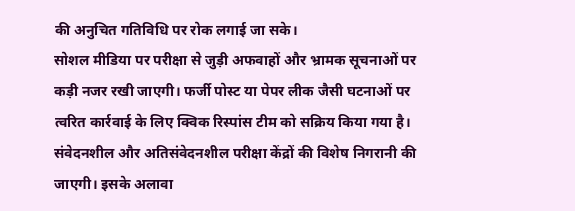की अनुचित गतिविधि पर रोक लगाई जा सके।
सोशल मीडिया पर परीक्षा से जुड़ी अफवाहों और भ्रामक सूचनाओं पर कड़ी नजर रखी जाएगी। फर्जी पोस्ट या पेपर लीक जैसी घटनाओं पर त्वरित कार्रवाई के लिए क्विक रिस्पांस टीम को सक्रिय किया गया है।
संवेदनशील और अतिसंवेदनशील परीक्षा केंद्रों की विशेष निगरानी की जाएगी। इसके अलावा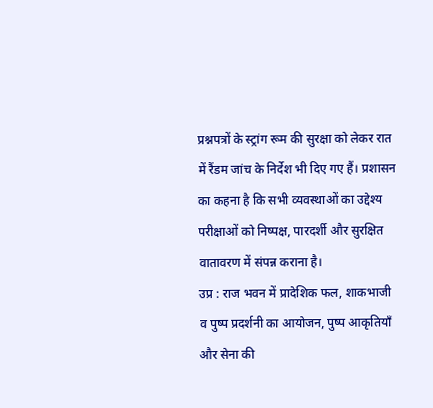प्रश्नपत्रों के स्ट्रांग रूम की सुरक्षा को लेकर रात में रैंडम जांच के निर्देश भी दिए गए हैं। प्रशासन का कहना है कि सभी व्यवस्थाओं का उद्देश्य परीक्षाओं को निष्पक्ष, पारदर्शी और सुरक्षित वातावरण में संपन्न कराना है।
उप्र : राज भवन में प्रादेशिक फल, शाकभाजी व पुष्प प्रदर्शनी का आयोजन, पुष्प आकृतियाँ और सेना की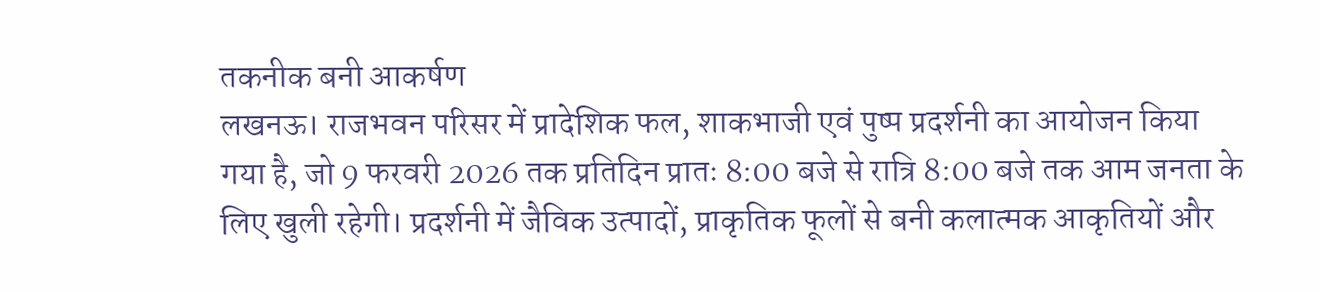तकनीक बनी आकर्षण
लखनऊ। राजभवन परिसर में प्रादेशिक फल, शाकभाजी एवं पुष्प प्रदर्शनी का आयोजन किया गया है, जो 9 फरवरी 2026 तक प्रतिदिन प्रातः 8:00 बजे से रात्रि 8:00 बजे तक आम जनता के लिए खुली रहेगी। प्रदर्शनी में जैविक उत्पादों, प्राकृतिक फूलों से बनी कलात्मक आकृतियों और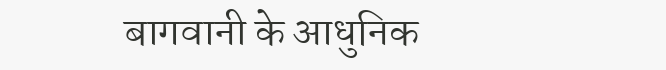बागवानी के आधुनिक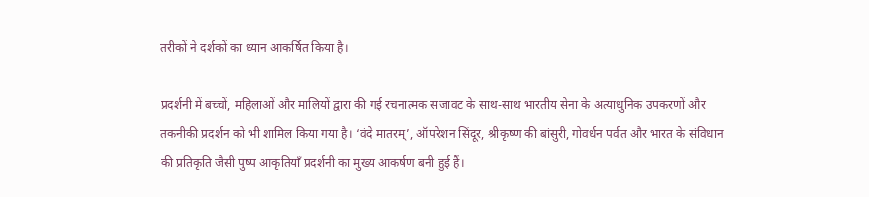तरीकों ने दर्शकों का ध्यान आकर्षित किया है।

प्रदर्शनी में बच्चों, महिलाओं और मालियों द्वारा की गई रचनात्मक सजावट के साथ-साथ भारतीय सेना के अत्याधुनिक उपकरणों और तकनीकी प्रदर्शन को भी शामिल किया गया है। ‘वंदे मातरम्’, ऑपरेशन सिंदूर, श्रीकृष्ण की बांसुरी, गोवर्धन पर्वत और भारत के संविधान की प्रतिकृति जैसी पुष्प आकृतियाँ प्रदर्शनी का मुख्य आकर्षण बनी हुई हैं।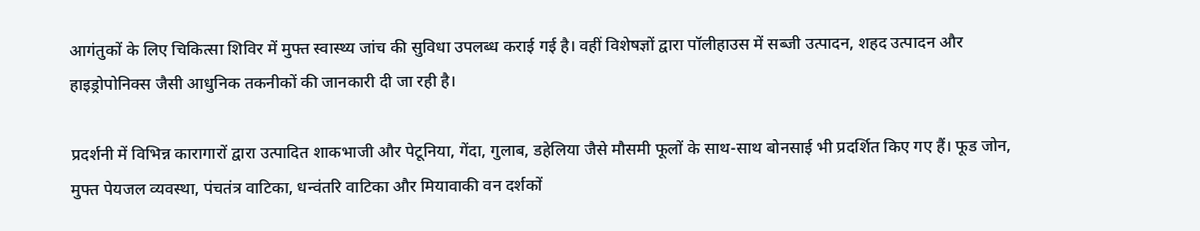आगंतुकों के लिए चिकित्सा शिविर में मुफ्त स्वास्थ्य जांच की सुविधा उपलब्ध कराई गई है। वहीं विशेषज्ञों द्वारा पॉलीहाउस में सब्जी उत्पादन, शहद उत्पादन और हाइड्रोपोनिक्स जैसी आधुनिक तकनीकों की जानकारी दी जा रही है।

प्रदर्शनी में विभिन्न कारागारों द्वारा उत्पादित शाकभाजी और पेटूनिया, गेंदा, गुलाब, डहेलिया जैसे मौसमी फूलों के साथ-साथ बोनसाई भी प्रदर्शित किए गए हैं। फूड जोन, मुफ्त पेयजल व्यवस्था, पंचतंत्र वाटिका, धन्वंतरि वाटिका और मियावाकी वन दर्शकों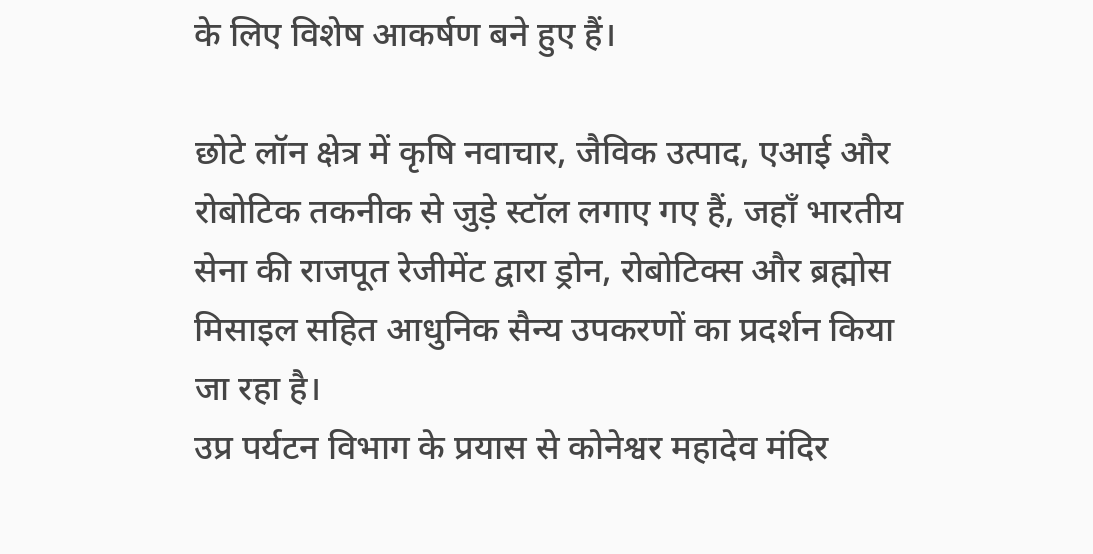के लिए विशेष आकर्षण बने हुए हैं।

छोटे लॉन क्षेत्र में कृषि नवाचार, जैविक उत्पाद, एआई और रोबोटिक तकनीक से जुड़े स्टॉल लगाए गए हैं, जहाँ भारतीय सेना की राजपूत रेजीमेंट द्वारा ड्रोन, रोबोटिक्स और ब्रह्मोस मिसाइल सहित आधुनिक सैन्य उपकरणों का प्रदर्शन किया जा रहा है।
उप्र पर्यटन विभाग के प्रयास से कोनेश्वर महादेव मंदिर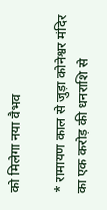को मिलेगा नया वैभव

* रामायण काल से जुड़ा कोनेश्वर मंदिर का एक करोड़ की धनराशि से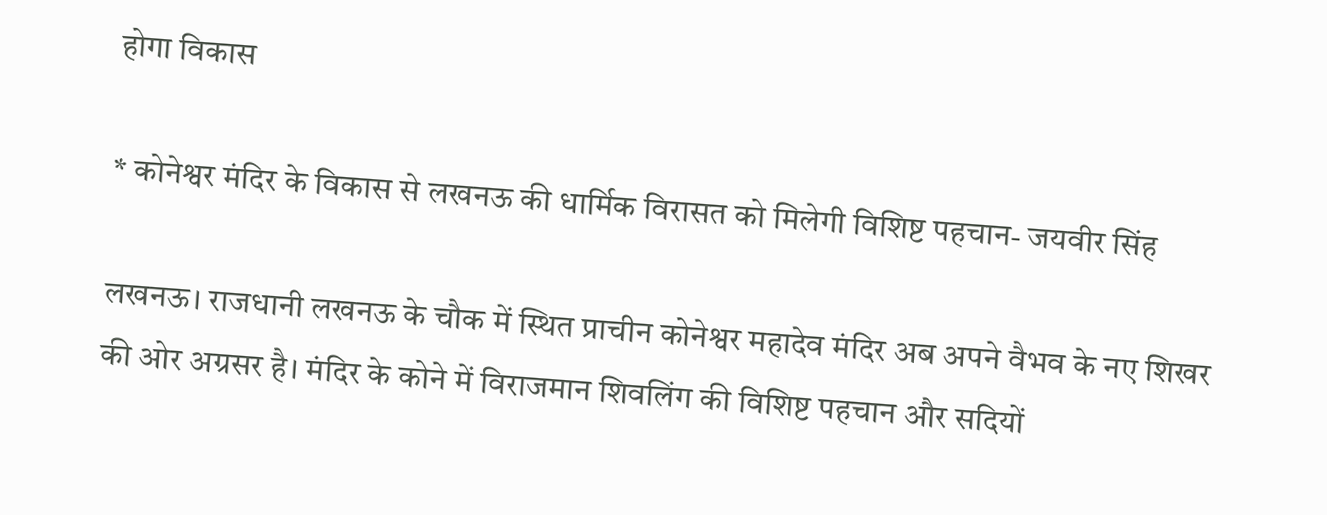होगा विकास

* कोनेश्वर मंदिर के विकास से लखनऊ की धार्मिक विरासत को मिलेगी विशिष्ट पहचान- जयवीर सिंह

लखनऊ। राजधानी लखनऊ के चौक में स्थित प्राचीन कोनेश्वर महादेव मंदिर अब अपने वैभव के नए शिखर की ओर अग्रसर है। मंदिर के कोने में विराजमान शिवलिंग की विशिष्ट पहचान और सदियों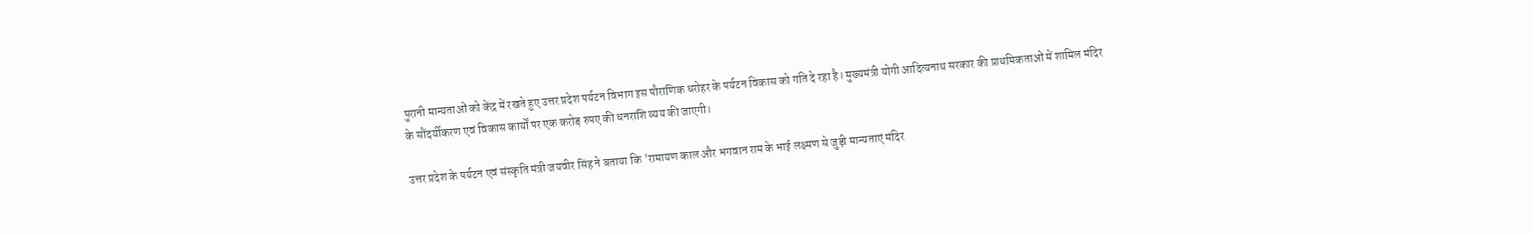पुरानी मान्यताओं को केंद्र में रखते हुए उत्तर प्रदेश पर्यटन विभाग इस पौराणिक धरोहर के पर्यटन विकास को गति दे रहा है। मुख्यमंत्री योगी आदित्यनाथ सरकार की प्राथमिकताओं में शामिल मंदिर के सौंदर्यीकरण एवं विकास कार्यों पर एक करोड़ रुपए की धनराशि व्यय की जाएगी।

उत्तर प्रदेश के पर्यटन एवं संस्कृति मंत्री जयवीर सिंह ने बताया कि 'रामायण काल और भगवान राम के भाई लक्ष्मण से जुड़ी मान्यताएं मंदिर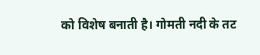को विशेष बनाती है। गोमती नदी के तट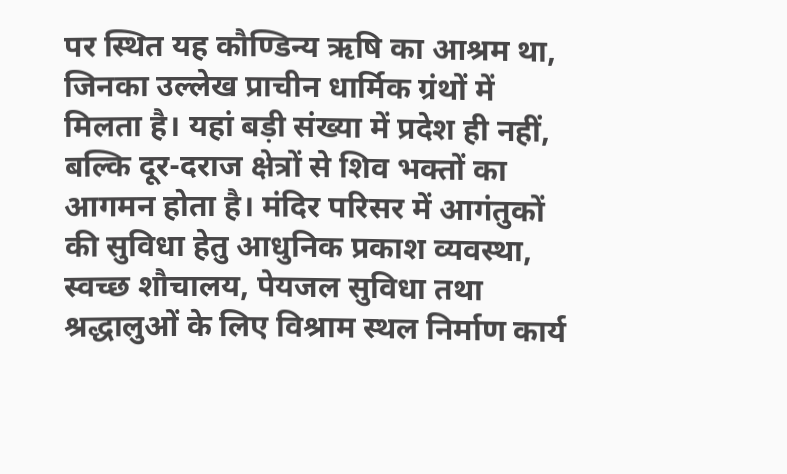पर स्थित यह कौण्डिन्य ऋषि का आश्रम था, जिनका उल्लेख प्राचीन धार्मिक ग्रंथों में मिलता है। यहां बड़ी संख्या में प्रदेश ही नहीं, बल्कि दूर-दराज क्षेत्रों से शिव भक्तों का आगमन होता है। मंदिर परिसर में आगंतुकों की सुविधा हेतु आधुनिक प्रकाश व्यवस्था, स्वच्छ शौचालय, पेयजल सुविधा तथा श्रद्धालुओं के लिए विश्राम स्थल निर्माण कार्य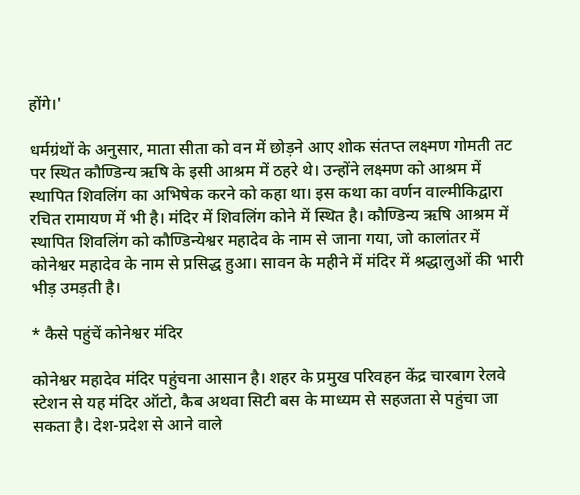होंगे।'

धर्मग्रंथों के अनुसार, माता सीता को वन में छोड़ने आए शोक संतप्त लक्ष्मण गोमती तट पर स्थित कौण्डिन्य ऋषि के इसी आश्रम में ठहरे थे। उन्होंने लक्ष्मण को आश्रम में स्थापित शिवलिंग का अभिषेक करने को कहा था। इस कथा का वर्णन वाल्मीकिद्वारा रचित रामायण में भी है। मंदिर में शिवलिंग कोने में स्थित है। कौण्डिन्य ऋषि आश्रम में स्थापित शिवलिंग को कौण्डिन्येश्वर महादेव के नाम से जाना गया, जो कालांतर में कोनेश्वर महादेव के नाम से प्रसिद्ध हुआ। सावन के महीने में मंदिर में श्रद्धालुओं की भारी भीड़ उमड़ती है।

* कैसे पहुंचें कोनेश्वर मंदिर

कोनेश्वर महादेव मंदिर पहुंचना आसान है। शहर के प्रमुख परिवहन केंद्र चारबाग रेलवे स्टेशन से यह मंदिर ऑटो, कैब अथवा सिटी बस के माध्यम से सहजता से पहुंचा जा सकता है। देश-प्रदेश से आने वाले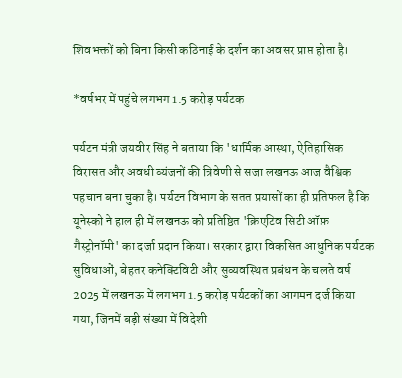शिवभक्तों को बिना किसी कठिनाई के दर्शन का अवसर प्राप्त होता है।

*वर्षभर में पहुंचे लगभग 1.5 करोड़ पर्यटक

पर्यटन मंत्री जयवीर सिंह ने बताया कि 'धार्मिक आस्था, ऐतिहासिक विरासत और अवधी व्यंजनों की त्रिवेणी से सजा लखनऊ आज वैश्विक पहचान बना चुका है। पर्यटन विभाग के सतत प्रयासों का ही प्रतिफल है कि यूनेस्को ने हाल ही में लखनऊ को प्रतिष्ठित 'क्रिएटिव सिटी ऑफ़ गैस्ट्रोनॉमी' का दर्जा प्रदान किया। सरकार द्वारा विकसित आधुनिक पर्यटक सुविधाओं, बेहतर कनेक्टिविटी और सुव्यवस्थित प्रबंधन के चलते वर्ष 2025 में लखनऊ में लगभग 1.5 करोड़ पर्यटकों का आगमन दर्ज किया गया, जिनमें बड़ी संख्या में विदेशी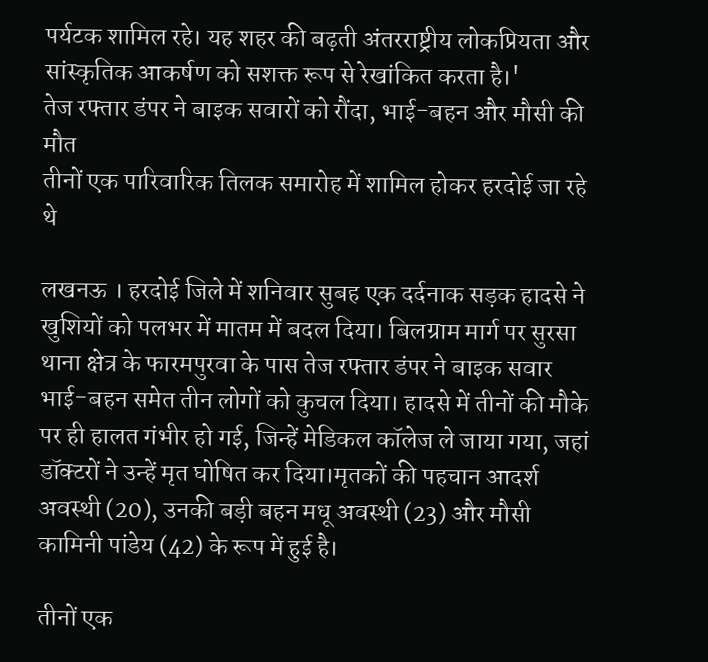पर्यटक शामिल रहे। यह शहर की बढ़ती अंतरराष्ट्रीय लोकप्रियता और सांस्कृतिक आकर्षण को सशक्त रूप से रेखांकित करता है।'
तेज रफ्तार डंपर ने बाइक सवारों को रौंदा, भाई-बहन और मौसी की मौत
तीनों एक पारिवारिक तिलक समारोह में शामिल होकर हरदोई जा रहे थे

लखनऊ । हरदोई जिले में शनिवार सुबह एक दर्दनाक सड़क हादसे ने खुशियों को पलभर में मातम में बदल दिया। बिलग्राम मार्ग पर सुरसा थाना क्षेत्र के फारमपुरवा के पास तेज रफ्तार डंपर ने बाइक सवार भाई-बहन समेत तीन लोगों को कुचल दिया। हादसे में तीनों की मौके पर ही हालत गंभीर हो गई, जिन्हें मेडिकल कॉलेज ले जाया गया, जहां डॉक्टरों ने उन्हें मृत घोषित कर दिया।मृतकों की पहचान आदर्श अवस्थी (20), उनकी बड़ी बहन मधू अवस्थी (23) और मौसी कामिनी पांडेय (42) के रूप में हुई है।

तीनों एक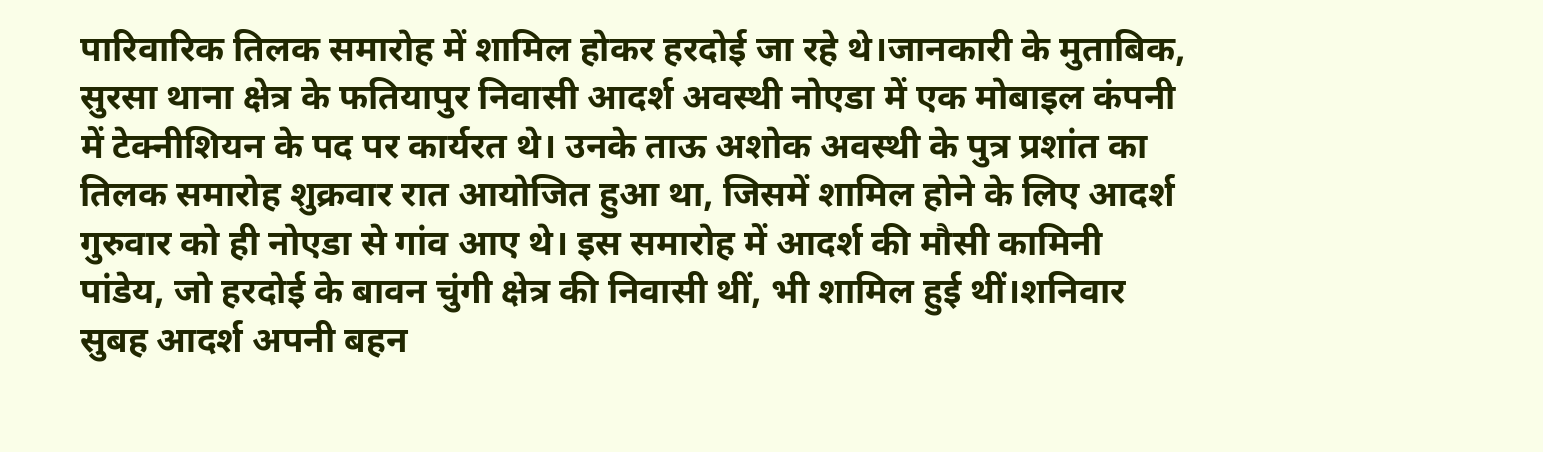पारिवारिक तिलक समारोह में शामिल होकर हरदोई जा रहे थे।जानकारी के मुताबिक, सुरसा थाना क्षेत्र के फतियापुर निवासी आदर्श अवस्थी नोएडा में एक मोबाइल कंपनी में टेक्नीशियन के पद पर कार्यरत थे। उनके ताऊ अशोक अवस्थी के पुत्र प्रशांत का तिलक समारोह शुक्रवार रात आयोजित हुआ था, जिसमें शामिल होने के लिए आदर्श गुरुवार को ही नोएडा से गांव आए थे। इस समारोह में आदर्श की मौसी कामिनी पांडेय, जो हरदोई के बावन चुंगी क्षेत्र की निवासी थीं, भी शामिल हुई थीं।शनिवार सुबह आदर्श अपनी बहन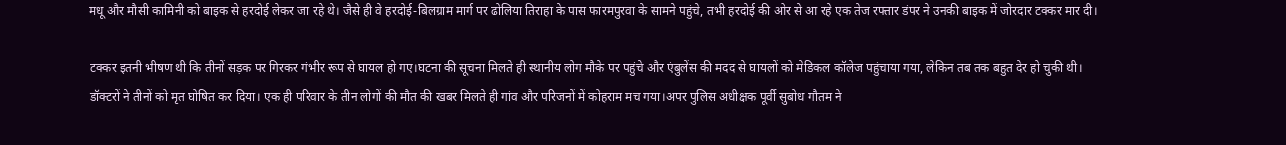मधू और मौसी कामिनी को बाइक से हरदोई लेकर जा रहे थे। जैसे ही वे हरदोई-बिलग्राम मार्ग पर ढोलिया तिराहा के पास फारमपुरवा के सामने पहुंचे, तभी हरदोई की ओर से आ रहे एक तेज रफ्तार डंपर ने उनकी बाइक में जोरदार टक्कर मार दी।

टक्कर इतनी भीषण थी कि तीनों सड़क पर गिरकर गंभीर रूप से घायल हो गए।घटना की सूचना मिलते ही स्थानीय लोग मौके पर पहुंचे और एंबुलेंस की मदद से घायलों को मेडिकल कॉलेज पहुंचाया गया, लेकिन तब तक बहुत देर हो चुकी थी। डॉक्टरों ने तीनों को मृत घोषित कर दिया। एक ही परिवार के तीन लोगों की मौत की खबर मिलते ही गांव और परिजनों में कोहराम मच गया।अपर पुलिस अधीक्षक पूर्वी सुबोध गौतम ने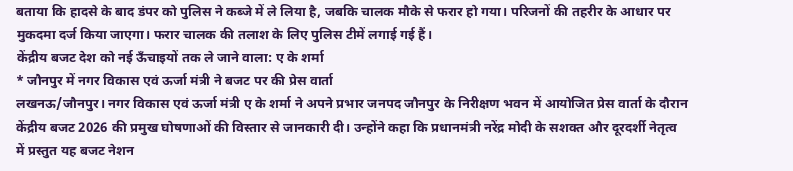बताया कि हादसे के बाद डंपर को पुलिस ने कब्जे में ले लिया है, जबकि चालक मौके से फरार हो गया। परिजनों की तहरीर के आधार पर मुकदमा दर्ज किया जाएगा। फरार चालक की तलाश के लिए पुलिस टीमें लगाई गई हैं।
केंद्रीय बजट देश को नई ऊँचाइयों तक ले जाने वाला: ए के शर्मा
* जौनपुर में नगर विकास एवं ऊर्जा मंत्री ने बजट पर की प्रेस वार्ता
लखनऊ/जौनपुर। नगर विकास एवं ऊर्जा मंत्री ए के शर्मा ने अपने प्रभार जनपद जौनपुर के निरीक्षण भवन में आयोजित प्रेस वार्ता के दौरान केंद्रीय बजट 2026 की प्रमुख घोषणाओं की विस्तार से जानकारी दी। उन्होंने कहा कि प्रधानमंत्री नरेंद्र मोदी के सशक्त और दूरदर्शी नेतृत्व में प्रस्तुत यह बजट नेशन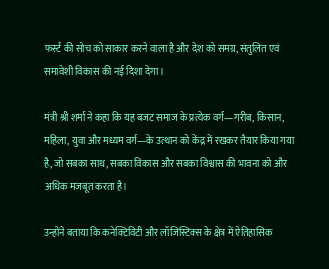फर्स्ट की सोच को साकार करने वाला है और देश को समग्र, संतुलित एवं समावेशी विकास की नई दिशा देगा।

मंत्री श्री शर्मा ने कहा कि यह बजट समाज के प्रत्येक वर्ग—गरीब, किसान, महिला, युवा और मध्यम वर्ग—के उत्थान को केंद्र में रखकर तैयार किया गया है, जो सबका साथ, सबका विकास और सबका विश्वास की भावना को और अधिक मजबूत करता है।

उन्होंने बताया कि कनेक्टिविटी और लॉजिस्टिक्स के क्षेत्र में ऐतिहासिक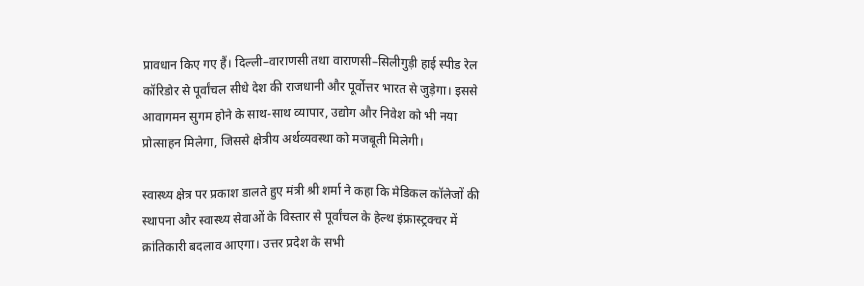प्रावधान किए गए हैं। दिल्ली–वाराणसी तथा वाराणसी–सिलीगुड़ी हाई स्पीड रेल कॉरिडोर से पूर्वांचल सीधे देश की राजधानी और पूर्वोत्तर भारत से जुड़ेगा। इससे आवागमन सुगम होने के साथ-साथ व्यापार, उद्योग और निवेश को भी नया प्रोत्साहन मिलेगा, जिससे क्षेत्रीय अर्थव्यवस्था को मजबूती मिलेगी।

स्वास्थ्य क्षेत्र पर प्रकाश डालते हुए मंत्री श्री शर्मा ने कहा कि मेडिकल कॉलेजों की स्थापना और स्वास्थ्य सेवाओं के विस्तार से पूर्वांचल के हेल्थ इंफ्रास्ट्रक्चर में क्रांतिकारी बदलाव आएगा। उत्तर प्रदेश के सभी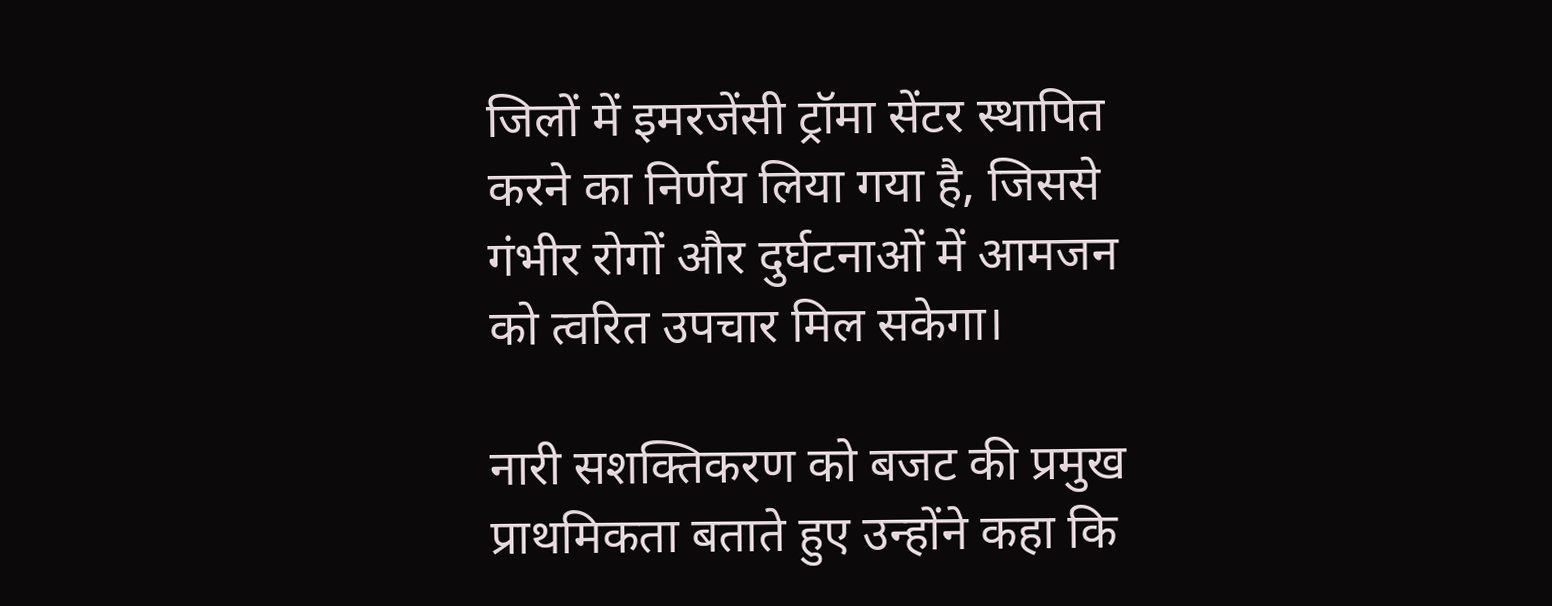जिलों में इमरजेंसी ट्रॉमा सेंटर स्थापित करने का निर्णय लिया गया है, जिससे गंभीर रोगों और दुर्घटनाओं में आमजन को त्वरित उपचार मिल सकेगा।

नारी सशक्तिकरण को बजट की प्रमुख प्राथमिकता बताते हुए उन्होंने कहा कि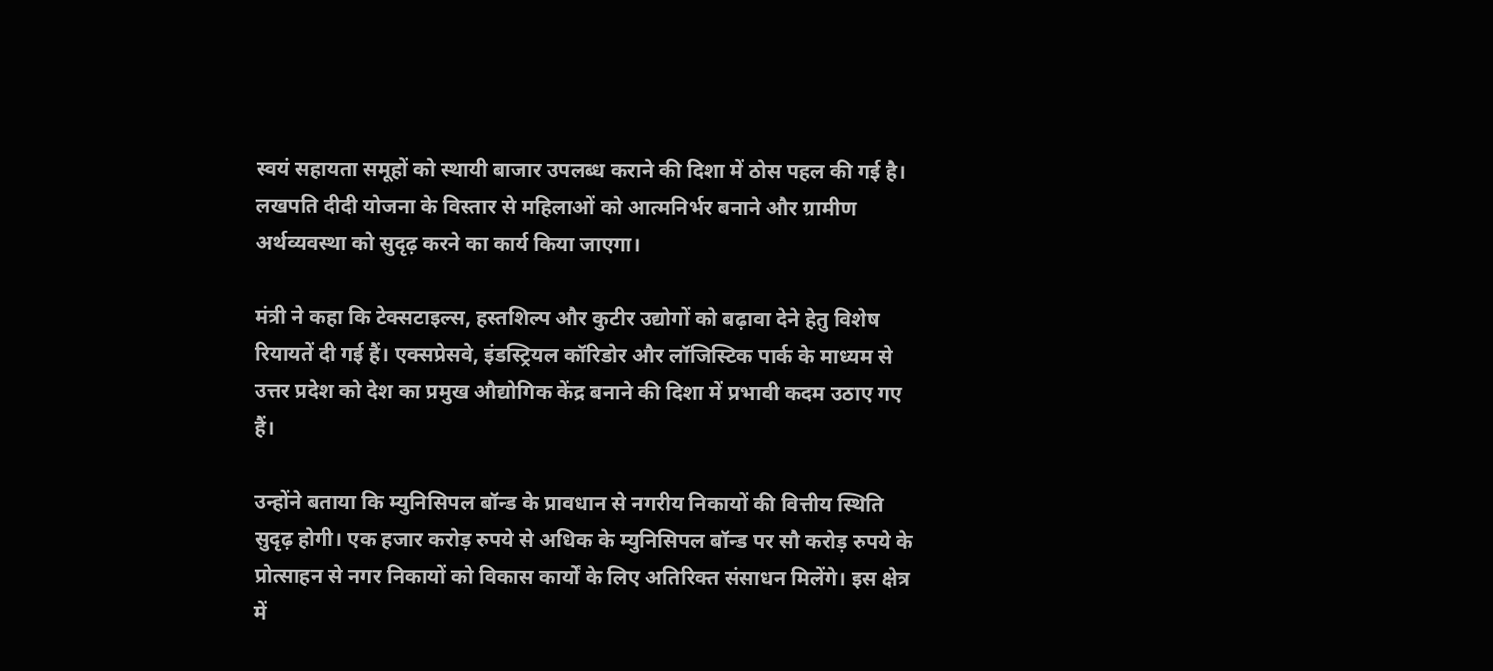स्वयं सहायता समूहों को स्थायी बाजार उपलब्ध कराने की दिशा में ठोस पहल की गई है। लखपति दीदी योजना के विस्तार से महिलाओं को आत्मनिर्भर बनाने और ग्रामीण अर्थव्यवस्था को सुदृढ़ करने का कार्य किया जाएगा।

मंत्री ने कहा कि टेक्सटाइल्स, हस्तशिल्प और कुटीर उद्योगों को बढ़ावा देने हेतु विशेष रियायतें दी गई हैं। एक्सप्रेसवे, इंडस्ट्रियल कॉरिडोर और लॉजिस्टिक पार्क के माध्यम से उत्तर प्रदेश को देश का प्रमुख औद्योगिक केंद्र बनाने की दिशा में प्रभावी कदम उठाए गए हैं।

उन्होंने बताया कि म्युनिसिपल बॉन्ड के प्रावधान से नगरीय निकायों की वित्तीय स्थिति सुदृढ़ होगी। एक हजार करोड़ रुपये से अधिक के म्युनिसिपल बॉन्ड पर सौ करोड़ रुपये के प्रोत्साहन से नगर निकायों को विकास कार्यों के लिए अतिरिक्त संसाधन मिलेंगे। इस क्षेत्र में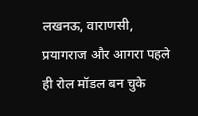लखनऊ, वाराणसी, प्रयागराज और आगरा पहले ही रोल मॉडल बन चुके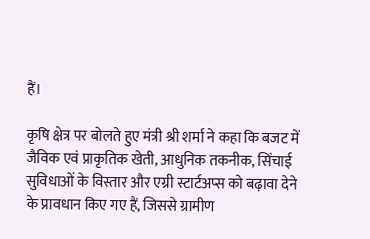हैं।

कृषि क्षेत्र पर बोलते हुए मंत्री श्री शर्मा ने कहा कि बजट में जैविक एवं प्राकृतिक खेती, आधुनिक तकनीक, सिंचाई सुविधाओं के विस्तार और एग्री स्टार्टअप्स को बढ़ावा देने के प्रावधान किए गए हैं, जिससे ग्रामीण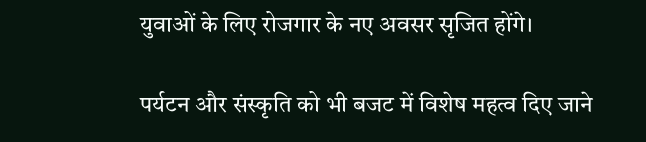युवाओं के लिए रोजगार के नए अवसर सृजित होंगे।

पर्यटन और संस्कृति को भी बजट में विशेष महत्व दिए जाने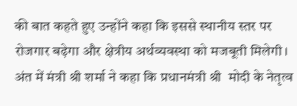की बात कहते हुए उन्होंने कहा कि इससे स्थानीय स्तर पर रोजगार बढ़ेगा और क्षेत्रीय अर्थव्यवस्था को मजबूती मिलेगी। अंत में मंत्री श्री शर्मा ने कहा कि प्रधानमंत्री श्री  मोदी के नेतृत्व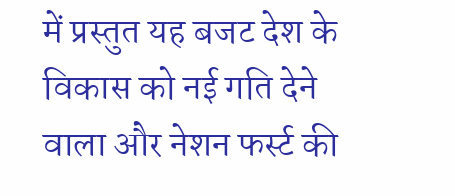में प्रस्तुत यह बजट देश के विकास को नई गति देने वाला और नेशन फर्स्ट की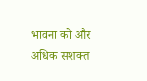भावना को और अधिक सशक्त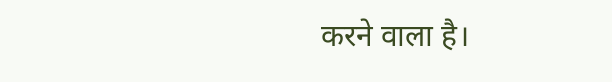करने वाला है।